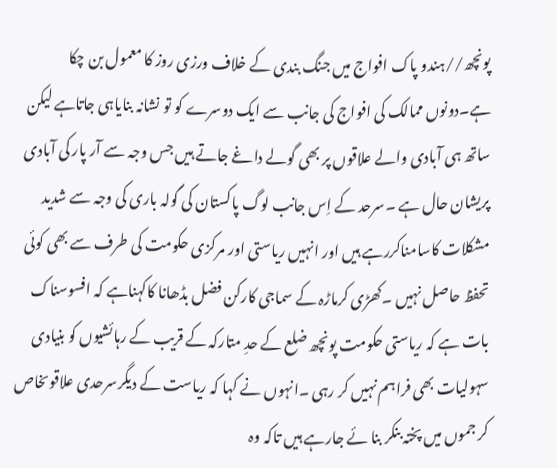پونچھ//ہندو پاک افواج میں جنگ بندی کے خلاف ورزی روز کا معمول بن چکا ہے۔دونوں ممالک کی افواج کی جانب سے ایک دوسرے کو تو نشانہ بنایاہی جاتاہے لیکن ساتھ ہی آبادی والے علاقوں پر بھی گولے داغے جاتے ہیں جس وجہ سے آر پار کی آبادی پریشان حال ہے ۔سرحد کے اِس جانب لوگ پاکستان کی گولہ باری کی وجہ سے شدید مشکلات کاسامناکررہے ہیں اور انہیں ریاستی اور مرکزی حکومت کی طرف سے بھی کوئی تحفظ حاصل نہیں ۔کھڑی کرماڑہ کے سماجی کارکن فضل بڈھانا کاکہناہے کہ افسوسناک بات ہے کہ ریاستی حکومت پونچھ ضلع کے حدِ متارکہ کے قریب کے رہائشیوں کو بنیادی سہولیات بھی فراہم نہیں کر رہی ۔انہوں نے کہا کہ ریاست کے دیگرسرحدی علاقوںخاص کر جموں میں پختہ بنکر بنا ئے جارہے ہیں تاکہ وہ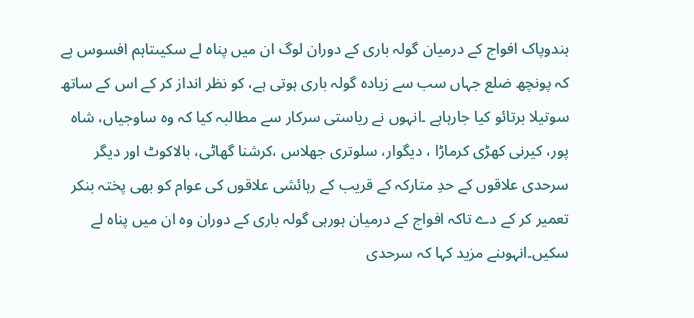ہندوپاک افواج کے درمیان گولہ باری کے دوران لوگ ان میں پناہ لے سکیںتاہم افسوس ہے کہ پونچھ ضلع جہاں سب سے زیادہ گولہ باری ہوتی ہے، کو نظر انداز کر کے اس کے ساتھ سوتیلا برتائو کیا جارہاہے ۔انہوں نے ریاستی سرکار سے مطالبہ کیا کہ وہ ساوجیاں، شاہ پور، کیرنی کھڑی کرماڑا ، دیگوار، سلوتری جھلاس ،کرشنا گھاٹی، بالاکوٹ اور دیگر سرحدی علاقوں کے حدِ متارکہ کے قریب کے رہائشی علاقوں کی عوام کو بھی پختہ بنکر تعمیر کر کے دے تاکہ افواج کے درمیان ہورہی گولہ باری کے دوران وہ ان میں پناہ لے سکیں۔انہوںنے مزید کہا کہ سرحدی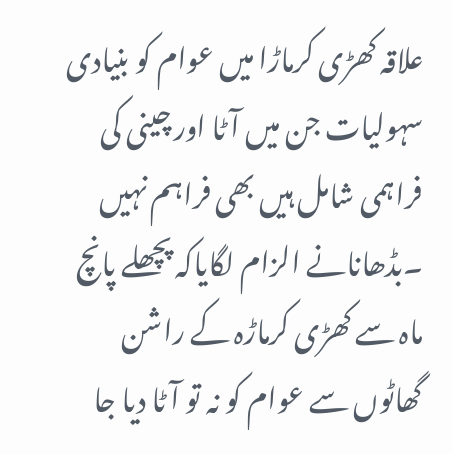علاقہ کھڑی کرماڑا میں عوام کو بنیادی سہولیات جن میں آٹا اور چینی کی فراہمی شامل ہیں بھی فراہم نہیں ۔بڈھانانے الزام لگایاکہ پچھلے پانچ ماہ سے کھڑی کرماڑہ کے راشن گھاٹوں سے عوام کو نہ تو آٹا دیا جا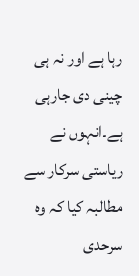رہا ہے اور نہ ہی چینی دی جارہی ہے۔انہوں نے ریاستی سرکار سے مطالبہ کیا کہ وہ سرحدی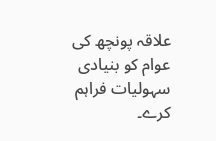علاقہ پونچھ کی عوام کو بنیادی سہولیات فراہم کرے۔